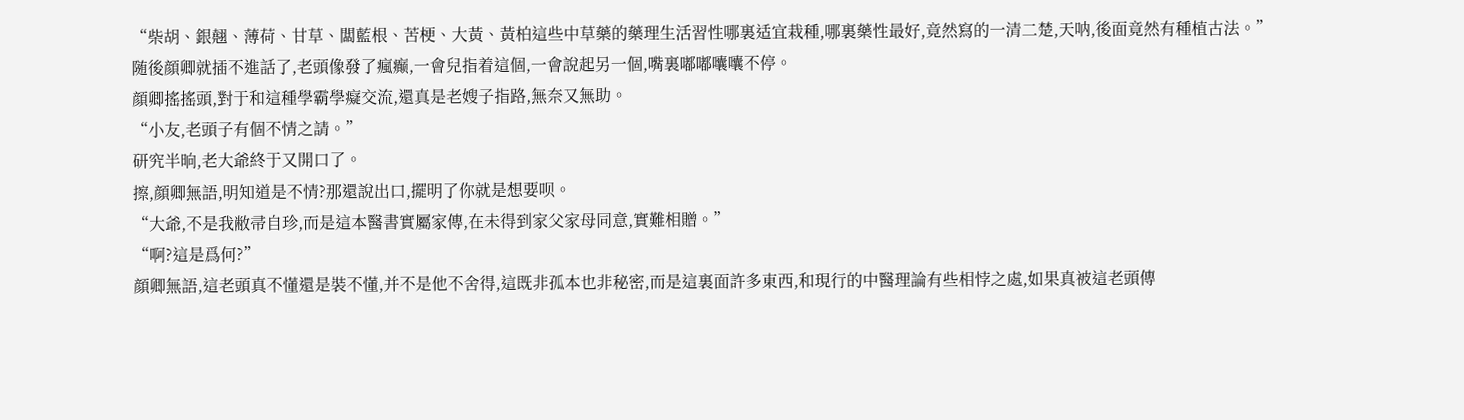“柴胡、銀翹、薄荷、甘草、闆藍根、苦梗、大黃、黃柏這些中草藥的藥理生活習性哪裏适宜栽種,哪裏藥性最好,竟然寫的一清二楚,天呐,後面竟然有種植古法。”
随後顔卿就插不進話了,老頭像發了瘋癫,一會兒指着這個,一會說起另一個,嘴裏嘟嘟囔囔不停。
顔卿搖搖頭,對于和這種學霸學癡交流,還真是老嫂子指路,無奈又無助。
“小友,老頭子有個不情之請。”
研究半晌,老大爺終于又開口了。
擦,顔卿無語,明知道是不情?那還說出口,擺明了你就是想要呗。
“大爺,不是我敝帚自珍,而是這本醫書實屬家傳,在未得到家父家母同意,實難相贈。”
“啊?這是爲何?”
顔卿無語,這老頭真不懂還是裝不懂,并不是他不舍得,這既非孤本也非秘密,而是這裏面許多東西,和現行的中醫理論有些相悖之處,如果真被這老頭傳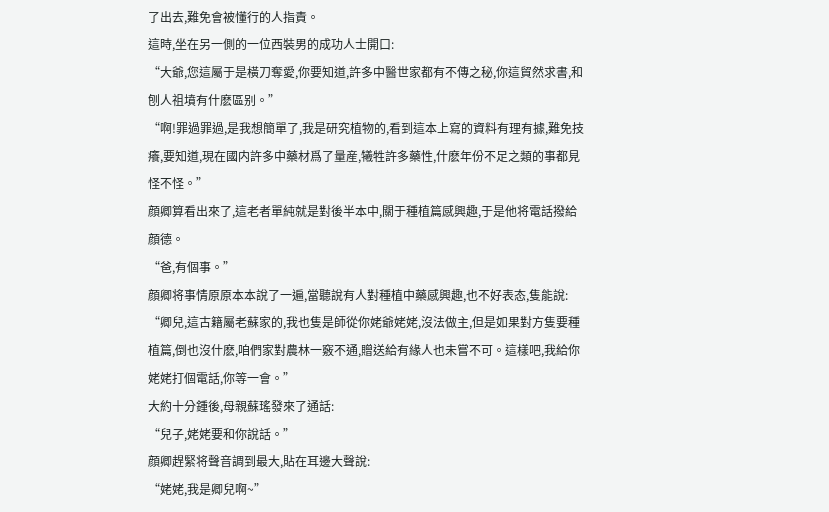了出去,難免會被懂行的人指責。
這時,坐在另一側的一位西裝男的成功人士開口:
“大爺,您這屬于是橫刀奪愛,你要知道,許多中醫世家都有不傳之秘,你這貿然求書,和刨人祖墳有什麽區别。”
“啊!罪過罪過,是我想簡單了,我是研究植物的,看到這本上寫的資料有理有據,難免技癢,要知道,現在國内許多中藥材爲了量産,犧牲許多藥性,什麽年份不足之類的事都見怪不怪。”
顔卿算看出來了,這老者單純就是對後半本中,關于種植篇感興趣,于是他将電話撥給顔德。
“爸,有個事。”
顔卿将事情原原本本說了一遍,當聽說有人對種植中藥感興趣,也不好表态,隻能說:
“卿兒,這古籍屬老蘇家的,我也隻是師從你姥爺姥姥,沒法做主,但是如果對方隻要種植篇,倒也沒什麽,咱們家對農林一竅不通,贈送給有緣人也未嘗不可。這樣吧,我給你姥姥打個電話,你等一會。”
大約十分鍾後,母親蘇瑤發來了通話:
“兒子,姥姥要和你說話。”
顔卿趕緊将聲音調到最大,貼在耳邊大聲說:
“姥姥,我是卿兒啊~”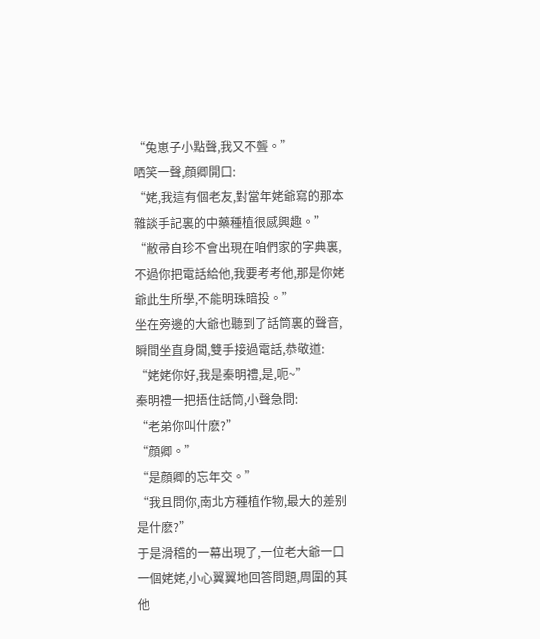“兔崽子小點聲,我又不聾。”
哂笑一聲,顔卿開口:
“姥,我這有個老友,對當年姥爺寫的那本雜談手記裏的中藥種植很感興趣。”
“敝帚自珍不會出現在咱們家的字典裏,不過你把電話給他,我要考考他,那是你姥爺此生所學,不能明珠暗投。”
坐在旁邊的大爺也聽到了話筒裏的聲音,瞬間坐直身闆,雙手接過電話,恭敬道:
“姥姥你好,我是秦明禮,是,呃~”
秦明禮一把捂住話筒,小聲急問:
“老弟你叫什麽?”
“顔卿。”
“是顔卿的忘年交。”
“我且問你,南北方種植作物,最大的差别是什麽?”
于是滑稽的一幕出現了,一位老大爺一口一個姥姥,小心翼翼地回答問題,周圍的其他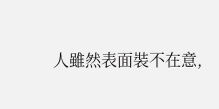人雖然表面裝不在意,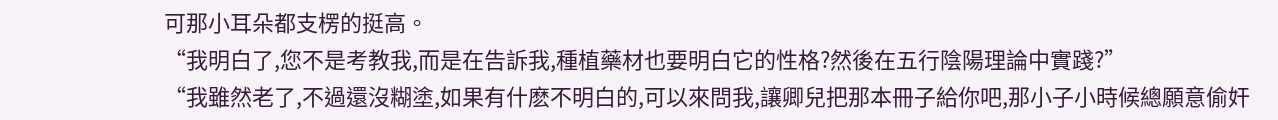可那小耳朵都支楞的挺高。
“我明白了,您不是考教我,而是在告訴我,種植藥材也要明白它的性格?然後在五行陰陽理論中實踐?”
“我雖然老了,不過還沒糊塗,如果有什麽不明白的,可以來問我,讓卿兒把那本冊子給你吧,那小子小時候總願意偷奸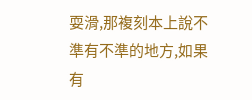耍滑,那複刻本上說不準有不準的地方,如果有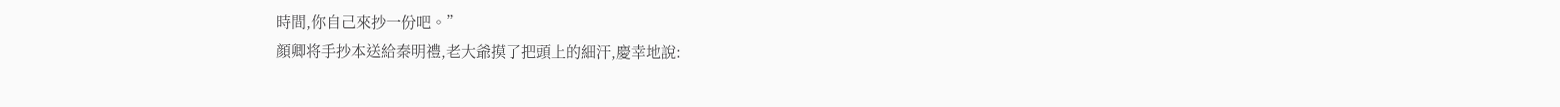時間,你自己來抄一份吧。”
顔卿将手抄本送給秦明禮,老大爺摸了把頭上的細汗,慶幸地說: